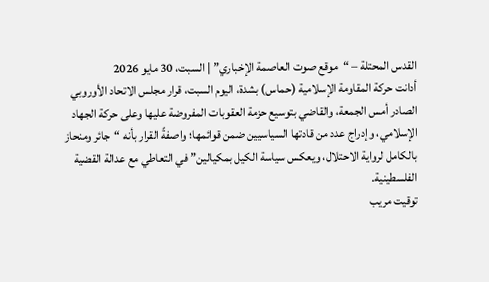القدس المحتلة – “موقع صوت العاصمة الإخباري” | السبت، 30 مايو 2026
أدانت حركة المقاومة الإسلامية (حماس) بشدة، اليوم السبت، قرار مجلس الاتحاد الأوروبي الصادر أمس الجمعة، والقاضي بتوسيع حزمة العقوبات المفروضة عليها وعلى حركة الجهاد الإسلامي، وإدراج عدد من قادتها السياسيين ضمن قوائمها؛ واصفةً القرار بأنه “جائر ومنحاز بالكامل لرواية الاحتلال، ويعكس سياسة الكيل بمكيالين” في التعاطي مع عدالة القضية الفلسطينية.
توقيت مريب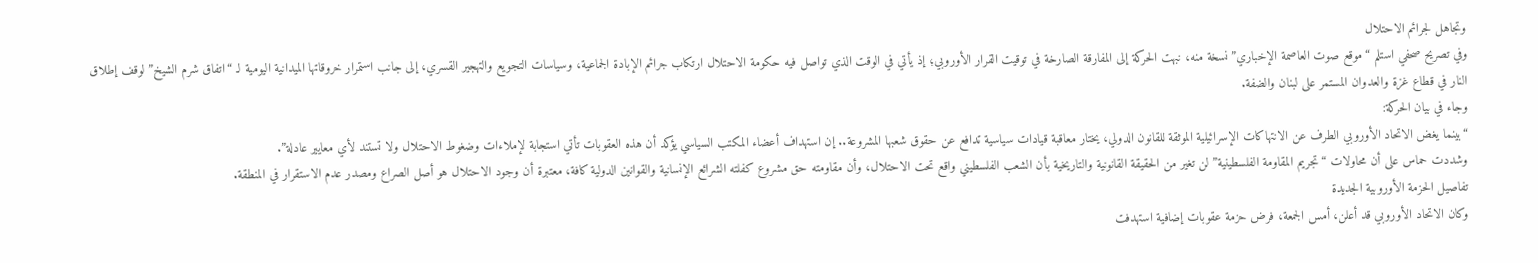وتجاهل لجرائم الاحتلال
وفي تصريح صحفي استلم “موقع صوت العاصمة الإخباري” نسخة منه، نبهت الحركة إلى المفارقة الصارخة في توقيت القرار الأوروبي؛ إذ يأتي في الوقت الذي تواصل فيه حكومة الاحتلال ارتكاب جرائم الإبادة الجماعية، وسياسات التجويع والتهجير القسري، إلى جانب استمرار خروقاتها الميدانية اليومية لـ “اتفاق شرم الشيخ” لوقف إطلاق النار في قطاع غزة والعدوان المستمر على لبنان والضفة.
وجاء في بيان الحركة:
“بينما يغض الاتحاد الأوروبي الطرف عن الانتهاكات الإسرائيلية الموثقة للقانون الدولي، يختار معاقبة قيادات سياسية تدافع عن حقوق شعبها المشروعة.. إن استهداف أعضاء المكتب السياسي يؤكد أن هذه العقوبات تأتي استجابة لإملاءات وضغوط الاحتلال ولا تستند لأي معايير عادلة”.
وشددت حماس على أن محاولات “تجريم المقاومة الفلسطينية” لن تغير من الحقيقة القانونية والتاريخية بأن الشعب الفلسطيني واقع تحت الاحتلال، وأن مقاومته حق مشروع كفلته الشرائع الإنسانية والقوانين الدولية كافة، معتبرة أن وجود الاحتلال هو أصل الصراع ومصدر عدم الاستقرار في المنطقة.
تفاصيل الحزمة الأوروبية الجديدة
وكان الاتحاد الأوروبي قد أعلن، أمس الجمعة، فرض حزمة عقوبات إضافية استهدفت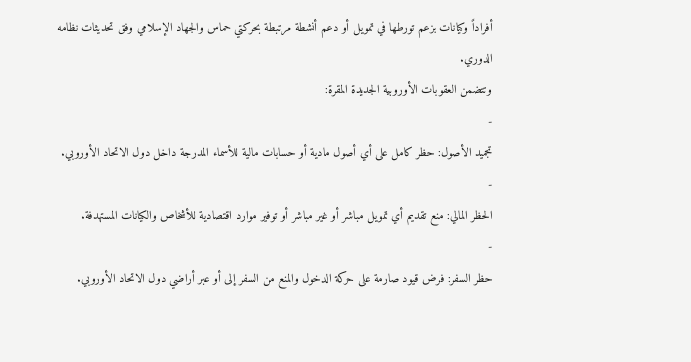أفراداً وكيانات بزعم تورطها في تمويل أو دعم أنشطة مرتبطة بحركتي حماس والجهاد الإسلامي وفق تحديثات نظامه الدوري.
وتتضمن العقوبات الأوروبية الجديدة المقرة:
-
تجميد الأصول: حظر كامل على أي أصول مادية أو حسابات مالية للأسماء المدرجة داخل دول الاتحاد الأوروبي.
-
الحظر المالي: منع تقديم أي تمويل مباشر أو غير مباشر أو توفير موارد اقتصادية للأشخاص والكيانات المستهدفة.
-
حظر السفر: فرض قيود صارمة على حركة الدخول والمنع من السفر إلى أو عبر أراضي دول الاتحاد الأوروبي.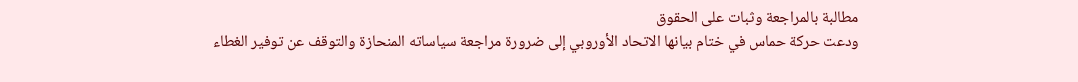مطالبة بالمراجعة وثبات على الحقوق
ودعت حركة حماس في ختام بيانها الاتحاد الأوروبي إلى ضرورة مراجعة سياساته المنحازة والتوقف عن توفير الغطاء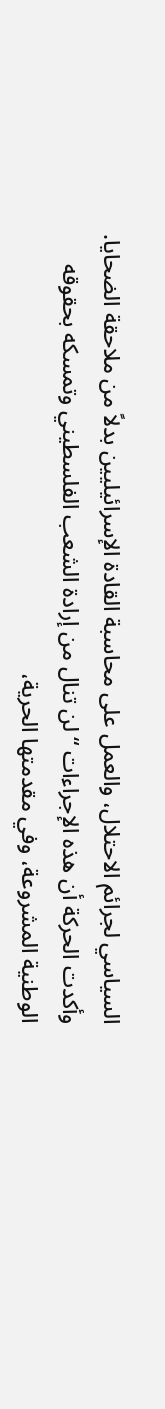السياسي لجرائم الاحتلال، والعمل على محاسبة القادة الإسرائيليين بدلاً من ملاحقة الضحايا.
وأكدت الحركة أن هذه الإجراءات “لن تنال من إرادة الشعب الفلسطيني وتمسكه بحقوقه الوطنية المشروعة، وفي مقدمتها الحرية،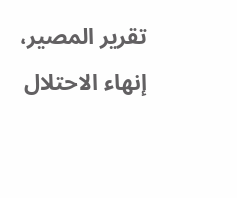تقرير المصير، إنهاء الاحتلال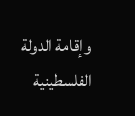وإقامة الدولة الفلسطينية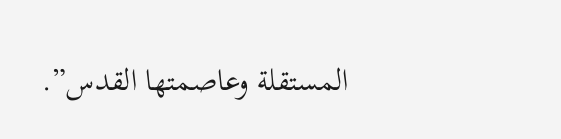المستقلة وعاصمتها القدس”.